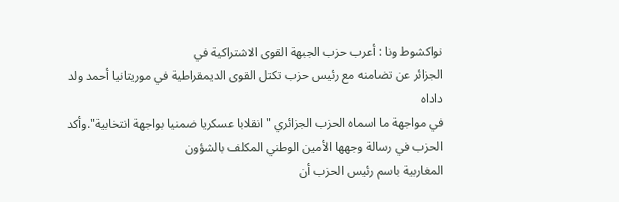نواكشوط ونا : أعرب حزب الجبهة القوى الاشتراكية في
الجزائر عن تضامنه مع رئيس حزب تكتل القوى الديمقراطية في موريتانيا أحمد ولد داداه
في مواجهة ما اسماه الحزب الجزائري "انقلابا عسكريا ضمنيا بواجهة انتخابية".وأكد الحزب في رسالة وجهها الأمين الوطني المكلف بالشؤون
المغاربية باسم رئيس الحزب أن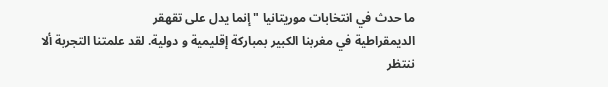ما حدث في انتخابات موريتانيا "إنما يدل على تقهقر
الديمقراطية في مغربنا الكبير بمباركة إقليمية و دولية. لقد علمتنا التجربة ألا
ننتظر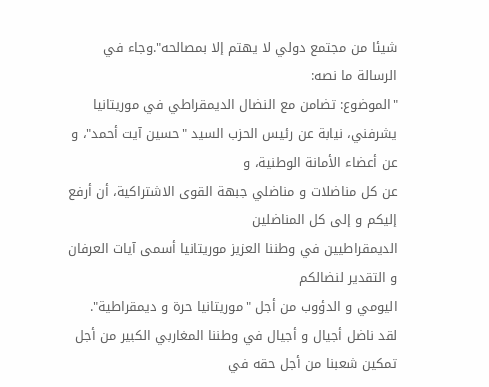شيئا من مجتمع دولي لا يهتم إلا بمصالحه".وجاء في الرسالة ما نصه:
"الموضوع: تضامن مع النضال الديمقراطي في موريتانيا
يشرفني، نيابة عن رئيس الحزب السيد "حسين آيت أحمد"، و عن أعضاء الأمانة الوطنية، و
عن كل مناضلات و مناضلي جبهة القوى الاشتراكية، أن أرفع إليكم و إلى كل المناضلين
الديمقراطيين في وطننا العزيز موريتانيا أسمى آيات العرفان و التقدير لنضالكم
اليومي و الدؤوب من أجل "موريتانيا حرة و ديمقراطية".
لقد ناضل أجيال و أجيال في وطننا المغاربي الكبير من أجل تمكين شعبنا من أجل حقه في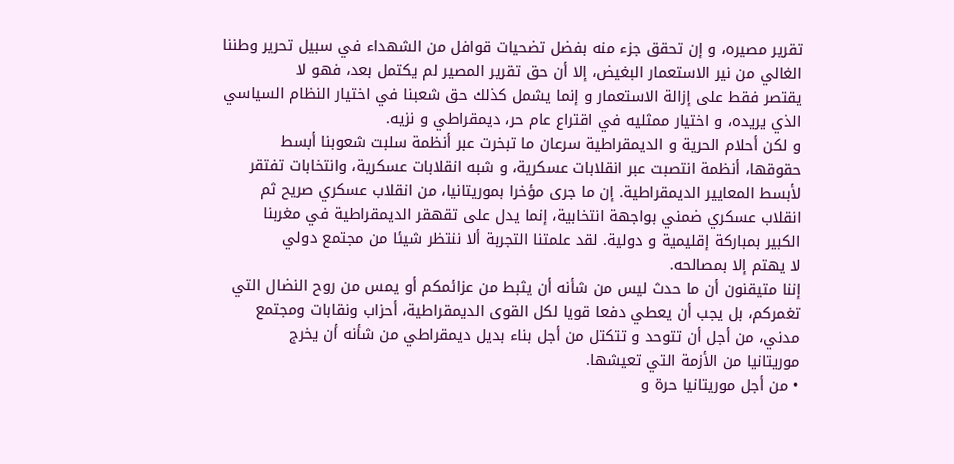تقرير مصيره، و إن تحقق جزء منه بفضل تضحيات قوافل من الشهداء في سبيل تحرير وطننا
الغالي من نير الاستعمار البغيض، إلا أن حق تقرير المصير لم يكتمل بعد، فهو لا
يقتصر فقط على إزالة الاستعمار و إنما يشمل كذلك حق شعبنا في اختيار النظام السياسي
الذي يريده، و اختيار ممثليه في اقتراع عام حر، ديمقراطي و نزيه.
و لكن أحلام الحرية و الديمقراطية سرعان ما تبخرت عبر أنظمة سلبت شعوبنا أبسط
حقوقها، أنظمة انتصبت عبر انقلابات عسكرية، و شبه انقلابات عسكرية، وانتخابات تفتقر
لأبسط المعايير الديمقراطية. إن ما جرى مؤخرا بموريتانيا، من انقلاب عسكري صريح ثم
انقلاب عسكري ضمني بواجهة انتخابية، إنما يدل على تقهقر الديمقراطية في مغربنا
الكبير بمباركة إقليمية و دولية. لقد علمتنا التجربة ألا ننتظر شيئا من مجتمع دولي
لا يهتم إلا بمصالحه.
إننا متيقنون أن ما حدث ليس من شأنه أن يثبط من عزائمكم أو يمس من روح النضال التي
تغمركم، بل يجب أن يعطي دفعا قويا لكل القوى الديمقراطية، أحزاب ونقابات ومجتمع
مدني، من أجل أن تتوحد و تتكتل من أجل بناء بديل ديمقراطي من شأنه أن يخرج
موريتانيا من الأزمة التي تعيشها.
• من أجل موريتانيا حرة و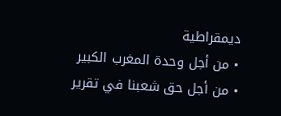ديمقراطية
• من أجل وحدة المغرب الكبير
• من أجل حق شعبنا في تقرير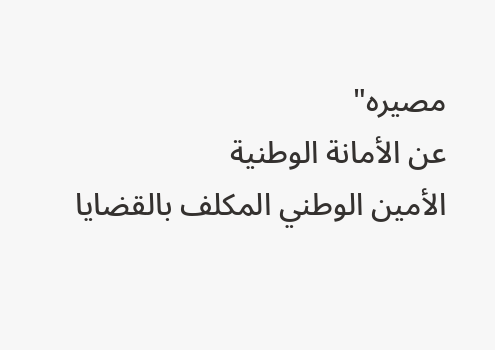مصيره"
عن الأمانة الوطنية
الأمين الوطني المكلف بالقضايا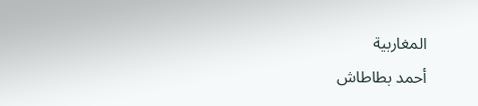المغاربية
أحمد بطاطاش